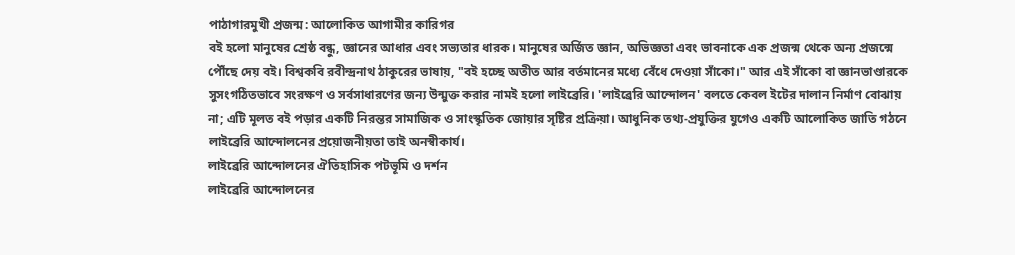পাঠাগারমুখী প্রজন্ম: আলোকিত আগামীর কারিগর
বই হলো মানুষের শ্রেষ্ঠ বন্ধু, জ্ঞানের আধার এবং সভ্যতার ধারক। মানুষের অর্জিত জ্ঞান, অভিজ্ঞতা এবং ভাবনাকে এক প্রজন্ম থেকে অন্য প্রজন্মে পৌঁছে দেয় বই। বিশ্বকবি রবীন্দ্রনাথ ঠাকুরের ভাষায়, "বই হচ্ছে অতীত আর বর্তমানের মধ্যে বেঁধে দেওয়া সাঁকো।" আর এই সাঁকো বা জ্ঞানভাণ্ডারকে সুসংগঠিতভাবে সংরক্ষণ ও সর্বসাধারণের জন্য উন্মুক্ত করার নামই হলো লাইব্রেরি। 'লাইব্রেরি আন্দোলন' বলতে কেবল ইটের দালান নির্মাণ বোঝায় না; এটি মূলত বই পড়ার একটি নিরন্তর সামাজিক ও সাংস্কৃতিক জোয়ার সৃষ্টির প্রক্রিয়া। আধুনিক তথ্য-প্রযুক্তির যুগেও একটি আলোকিত জাতি গঠনে লাইব্রেরি আন্দোলনের প্রয়োজনীয়তা তাই অনস্বীকার্য।
লাইব্রেরি আন্দোলনের ঐতিহাসিক পটভূমি ও দর্শন
লাইব্রেরি আন্দোলনের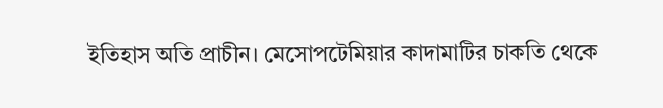ইতিহাস অতি প্রাচীন। মেসোপটেমিয়ার কাদামাটির চাকতি থেকে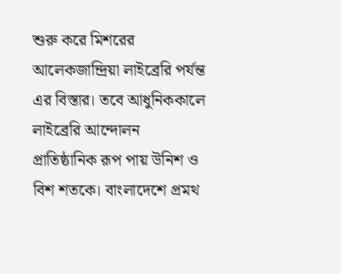শুরু করে মিশরের আলেকজান্দ্রিয়া লাইব্রেরি পর্যন্ত এর বিস্তার। তবে আধুনিককালে লাইব্রেরি আন্দোলন প্রাতিষ্ঠানিক রূপ পায় উনিশ ও বিশ শতকে। বাংলাদেশে প্রমথ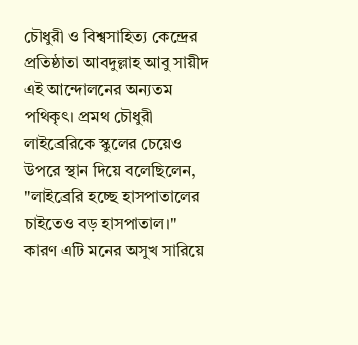চৌধুরী ও বিশ্বসাহিত্য কেন্দ্রের প্রতিষ্ঠাতা আবদুল্লাহ আবু সায়ীদ এই আন্দোলনের অন্যতম পথিকৃৎ। প্রমথ চৌধুরী লাইব্রেরিকে স্কুলের চেয়েও উপরে স্থান দিয়ে বলেছিলেন, "লাইব্রেরি হচ্ছে হাসপাতালের চাইতেও বড় হাসপাতাল।" কারণ এটি মনের অসুখ সারিয়ে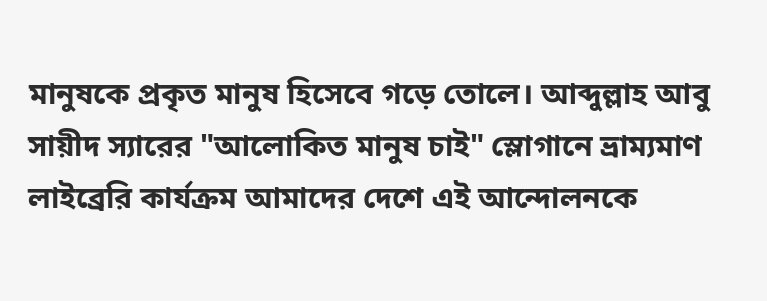মানুষকে প্রকৃত মানুষ হিসেবে গড়ে তোলে। আব্দুল্লাহ আবু সায়ীদ স্যারের "আলোকিত মানুষ চাই" স্লোগানে ভ্রাম্যমাণ লাইব্রেরি কার্যক্রম আমাদের দেশে এই আন্দোলনকে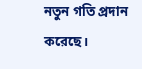নতুন গতি প্রদান করেছে।